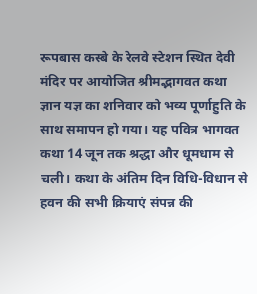रूपबास कस्बे के रेलवे स्टेशन स्थित देवी मंदिर पर आयोजित श्रीमद्भागवत कथा ज्ञान यज्ञ का शनिवार को भव्य पूर्णाहुति के साथ समापन हो गया। यह पवित्र भागवत कथा 14 जून तक श्रद्धा और धूमधाम से चली। कथा के अंतिम दिन विधि-विधान से हवन की सभी क्रियाएं संपन्न की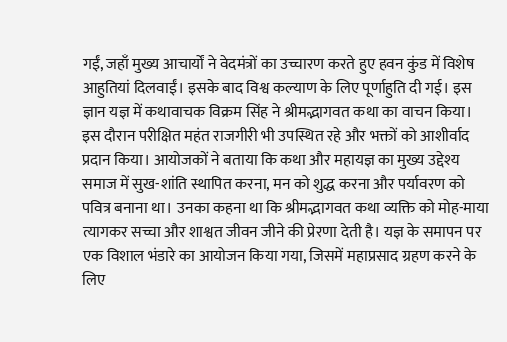गईं, जहाँ मुख्य आचार्यों ने वेदमंत्रों का उच्चारण करते हुए हवन कुंड में विशेष आहुतियां दिलवाईं। इसके बाद विश्व कल्याण के लिए पूर्णाहुति दी गई। इस ज्ञान यज्ञ में कथावाचक विक्रम सिंह ने श्रीमद्भागवत कथा का वाचन किया। इस दौरान परीक्षित महंत राजगीरी भी उपस्थित रहे और भक्तों को आशीर्वाद प्रदान किया। आयोजकों ने बताया कि कथा और महायज्ञ का मुख्य उद्देश्य समाज में सुख-शांति स्थापित करना, मन को शुद्ध करना और पर्यावरण को पवित्र बनाना था। उनका कहना था कि श्रीमद्भागवत कथा व्यक्ति को मोह-माया त्यागकर सच्चा और शाश्वत जीवन जीने की प्रेरणा देती है। यज्ञ के समापन पर एक विशाल भंडारे का आयोजन किया गया, जिसमें महाप्रसाद ग्रहण करने के लिए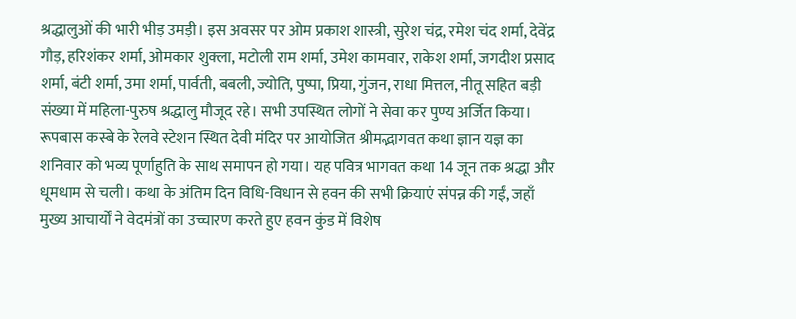श्रद्धालुओं की भारी भीड़ उमड़ी। इस अवसर पर ओम प्रकाश शास्त्री, सुरेश चंद्र, रमेश चंद शर्मा, देवेंद्र गौड़, हरिशंकर शर्मा, ओमकार शुक्ला, मटोली राम शर्मा, उमेश कामवार, राकेश शर्मा, जगदीश प्रसाद शर्मा, बंटी शर्मा, उमा शर्मा, पार्वती, बबली, ज्योति, पुष्पा, प्रिया, गुंजन, राधा मित्तल, नीतू सहित बड़ी संख्या में महिला-पुरुष श्रद्धालु मौजूद रहे। सभी उपस्थित लोगों ने सेवा कर पुण्य अर्जित किया।
रूपबास कस्बे के रेलवे स्टेशन स्थित देवी मंदिर पर आयोजित श्रीमद्भागवत कथा ज्ञान यज्ञ का शनिवार को भव्य पूर्णाहुति के साथ समापन हो गया। यह पवित्र भागवत कथा 14 जून तक श्रद्धा और धूमधाम से चली। कथा के अंतिम दिन विधि-विधान से हवन की सभी क्रियाएं संपन्न की गईं, जहाँ मुख्य आचार्यों ने वेदमंत्रों का उच्चारण करते हुए हवन कुंड में विशेष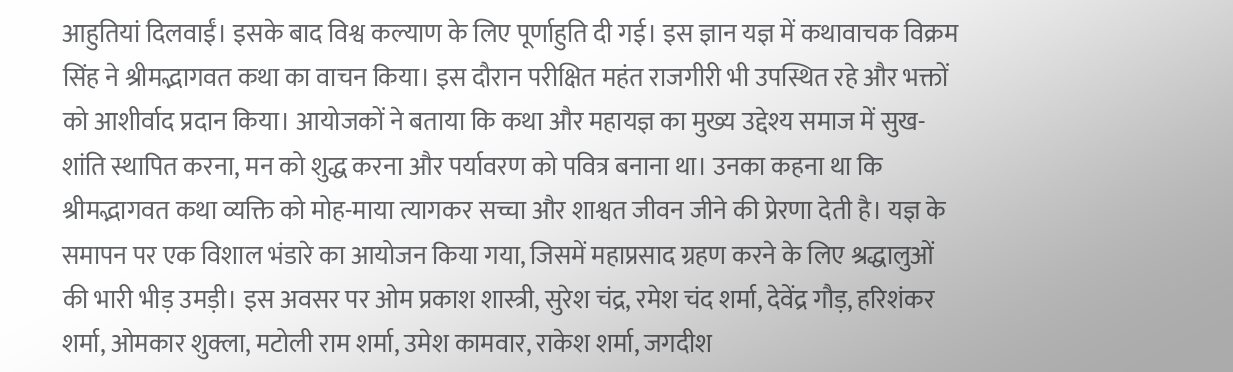आहुतियां दिलवाईं। इसके बाद विश्व कल्याण के लिए पूर्णाहुति दी गई। इस ज्ञान यज्ञ में कथावाचक विक्रम सिंह ने श्रीमद्भागवत कथा का वाचन किया। इस दौरान परीक्षित महंत राजगीरी भी उपस्थित रहे और भक्तों को आशीर्वाद प्रदान किया। आयोजकों ने बताया कि कथा और महायज्ञ का मुख्य उद्देश्य समाज में सुख-शांति स्थापित करना, मन को शुद्ध करना और पर्यावरण को पवित्र बनाना था। उनका कहना था कि श्रीमद्भागवत कथा व्यक्ति को मोह-माया त्यागकर सच्चा और शाश्वत जीवन जीने की प्रेरणा देती है। यज्ञ के समापन पर एक विशाल भंडारे का आयोजन किया गया, जिसमें महाप्रसाद ग्रहण करने के लिए श्रद्धालुओं की भारी भीड़ उमड़ी। इस अवसर पर ओम प्रकाश शास्त्री, सुरेश चंद्र, रमेश चंद शर्मा, देवेंद्र गौड़, हरिशंकर शर्मा, ओमकार शुक्ला, मटोली राम शर्मा, उमेश कामवार, राकेश शर्मा, जगदीश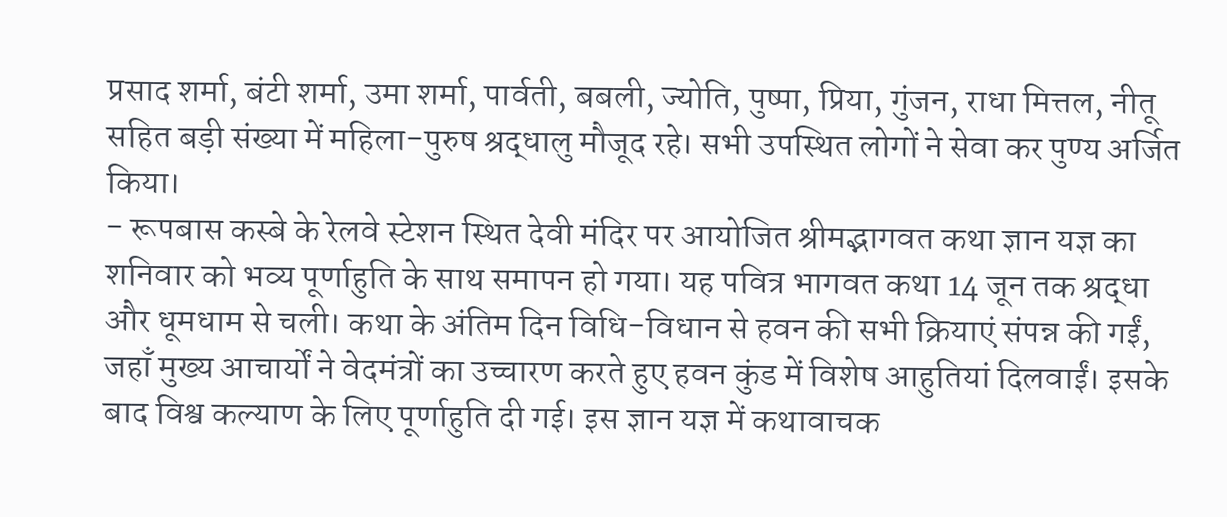प्रसाद शर्मा, बंटी शर्मा, उमा शर्मा, पार्वती, बबली, ज्योति, पुष्पा, प्रिया, गुंजन, राधा मित्तल, नीतू सहित बड़ी संख्या में महिला-पुरुष श्रद्धालु मौजूद रहे। सभी उपस्थित लोगों ने सेवा कर पुण्य अर्जित किया।
- रूपबास कस्बे के रेलवे स्टेशन स्थित देवी मंदिर पर आयोजित श्रीमद्भागवत कथा ज्ञान यज्ञ का शनिवार को भव्य पूर्णाहुति के साथ समापन हो गया। यह पवित्र भागवत कथा 14 जून तक श्रद्धा और धूमधाम से चली। कथा के अंतिम दिन विधि-विधान से हवन की सभी क्रियाएं संपन्न की गईं, जहाँ मुख्य आचार्यों ने वेदमंत्रों का उच्चारण करते हुए हवन कुंड में विशेष आहुतियां दिलवाईं। इसके बाद विश्व कल्याण के लिए पूर्णाहुति दी गई। इस ज्ञान यज्ञ में कथावाचक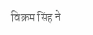विक्रम सिंह ने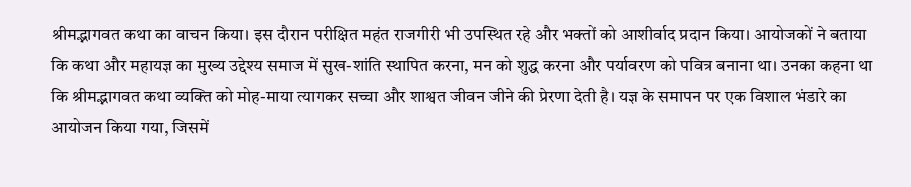श्रीमद्भागवत कथा का वाचन किया। इस दौरान परीक्षित महंत राजगीरी भी उपस्थित रहे और भक्तों को आशीर्वाद प्रदान किया। आयोजकों ने बताया कि कथा और महायज्ञ का मुख्य उद्देश्य समाज में सुख-शांति स्थापित करना, मन को शुद्ध करना और पर्यावरण को पवित्र बनाना था। उनका कहना था कि श्रीमद्भागवत कथा व्यक्ति को मोह-माया त्यागकर सच्चा और शाश्वत जीवन जीने की प्रेरणा देती है। यज्ञ के समापन पर एक विशाल भंडारे का आयोजन किया गया, जिसमें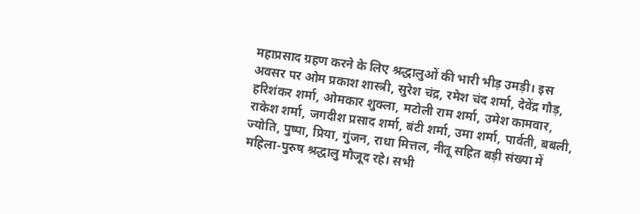महाप्रसाद ग्रहण करने के लिए श्रद्धालुओं की भारी भीड़ उमड़ी। इस अवसर पर ओम प्रकाश शास्त्री, सुरेश चंद्र, रमेश चंद शर्मा, देवेंद्र गौड़, हरिशंकर शर्मा, ओमकार शुक्ला, मटोली राम शर्मा, उमेश कामवार, राकेश शर्मा, जगदीश प्रसाद शर्मा, बंटी शर्मा, उमा शर्मा, पार्वती, बबली, ज्योति, पुष्पा, प्रिया, गुंजन, राधा मित्तल, नीतू सहित बड़ी संख्या में महिला-पुरुष श्रद्धालु मौजूद रहे। सभी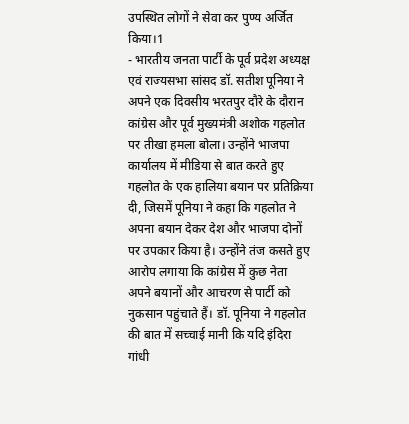उपस्थित लोगों ने सेवा कर पुण्य अर्जित किया।1
- भारतीय जनता पार्टी के पूर्व प्रदेश अध्यक्ष एवं राज्यसभा सांसद डॉ. सतीश पूनिया ने अपने एक दिवसीय भरतपुर दौरे के दौरान कांग्रेस और पूर्व मुख्यमंत्री अशोक गहलोत पर तीखा हमला बोला। उन्होंने भाजपा कार्यालय में मीडिया से बात करते हुए गहलोत के एक हालिया बयान पर प्रतिक्रिया दी, जिसमें पूनिया ने कहा कि गहलोत ने अपना बयान देकर देश और भाजपा दोनों पर उपकार किया है। उन्होंने तंज कसते हुए आरोप लगाया कि कांग्रेस में कुछ नेता अपने बयानों और आचरण से पार्टी को नुकसान पहुंचाते हैं। डॉ. पूनिया ने गहलोत की बात में सच्चाई मानी कि यदि इंदिरा गांधी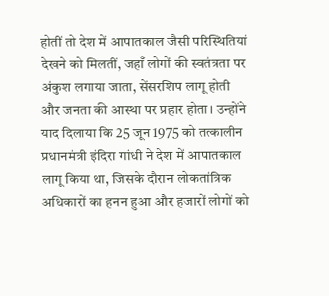होतीं तो देश में आपातकाल जैसी परिस्थितियां देखने को मिलतीं, जहाँ लोगों की स्वतंत्रता पर अंकुश लगाया जाता, सेंसरशिप लागू होती और जनता की आस्था पर प्रहार होता। उन्होंने याद दिलाया कि 25 जून 1975 को तत्कालीन प्रधानमंत्री इंदिरा गांधी ने देश में आपातकाल लागू किया था, जिसके दौरान लोकतांत्रिक अधिकारों का हनन हुआ और हजारों लोगों को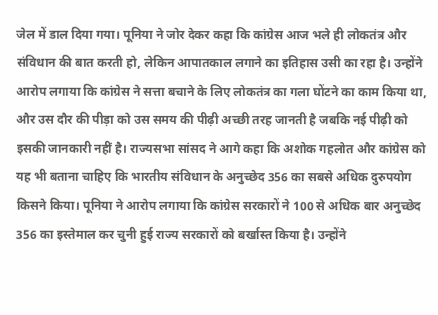जेल में डाल दिया गया। पूनिया ने जोर देकर कहा कि कांग्रेस आज भले ही लोकतंत्र और संविधान की बात करती हो, लेकिन आपातकाल लगाने का इतिहास उसी का रहा है। उन्होंने आरोप लगाया कि कांग्रेस ने सत्ता बचाने के लिए लोकतंत्र का गला घोंटने का काम किया था, और उस दौर की पीड़ा को उस समय की पीढ़ी अच्छी तरह जानती है जबकि नई पीढ़ी को इसकी जानकारी नहीं है। राज्यसभा सांसद ने आगे कहा कि अशोक गहलोत और कांग्रेस को यह भी बताना चाहिए कि भारतीय संविधान के अनुच्छेद 356 का सबसे अधिक दुरुपयोग किसने किया। पूनिया ने आरोप लगाया कि कांग्रेस सरकारों ने 100 से अधिक बार अनुच्छेद 356 का इस्तेमाल कर चुनी हुई राज्य सरकारों को बर्खास्त किया है। उन्होंने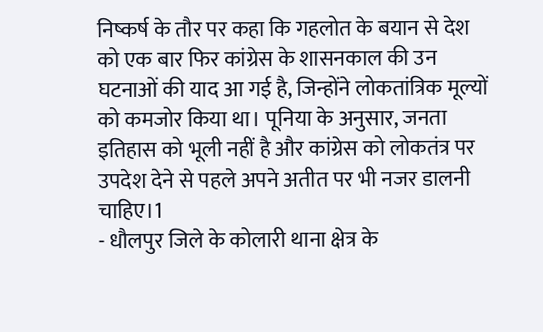निष्कर्ष के तौर पर कहा कि गहलोत के बयान से देश को एक बार फिर कांग्रेस के शासनकाल की उन घटनाओं की याद आ गई है, जिन्होंने लोकतांत्रिक मूल्यों को कमजोर किया था। पूनिया के अनुसार, जनता इतिहास को भूली नहीं है और कांग्रेस को लोकतंत्र पर उपदेश देने से पहले अपने अतीत पर भी नजर डालनी चाहिए।1
- धौलपुर जिले के कोलारी थाना क्षेत्र के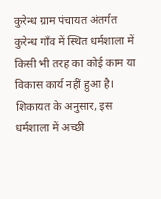कुरेन्ध ग्राम पंचायत अंतर्गत कुरेन्ध गाँव में स्थित धर्मशाला में किसी भी तरह का कोई काम या विकास कार्य नहीं हुआ है। शिकायत के अनुसार, इस धर्मशाला में अच्छी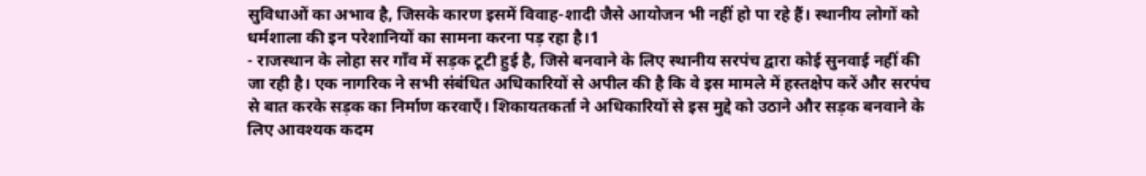सुविधाओं का अभाव है, जिसके कारण इसमें विवाह-शादी जैसे आयोजन भी नहीं हो पा रहे हैं। स्थानीय लोगों को धर्मशाला की इन परेशानियों का सामना करना पड़ रहा है।1
- राजस्थान के लोहा सर गाँव में सड़क टूटी हुई है, जिसे बनवाने के लिए स्थानीय सरपंच द्वारा कोई सुनवाई नहीं की जा रही है। एक नागरिक ने सभी संबंधित अधिकारियों से अपील की है कि वे इस मामले में हस्तक्षेप करें और सरपंच से बात करके सड़क का निर्माण करवाएँ। शिकायतकर्ता ने अधिकारियों से इस मुद्दे को उठाने और सड़क बनवाने के लिए आवश्यक कदम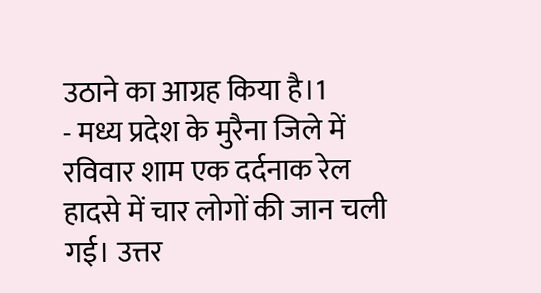उठाने का आग्रह किया है।1
- मध्य प्रदेश के मुरैना जिले में रविवार शाम एक दर्दनाक रेल हादसे में चार लोगों की जान चली गई। उत्तर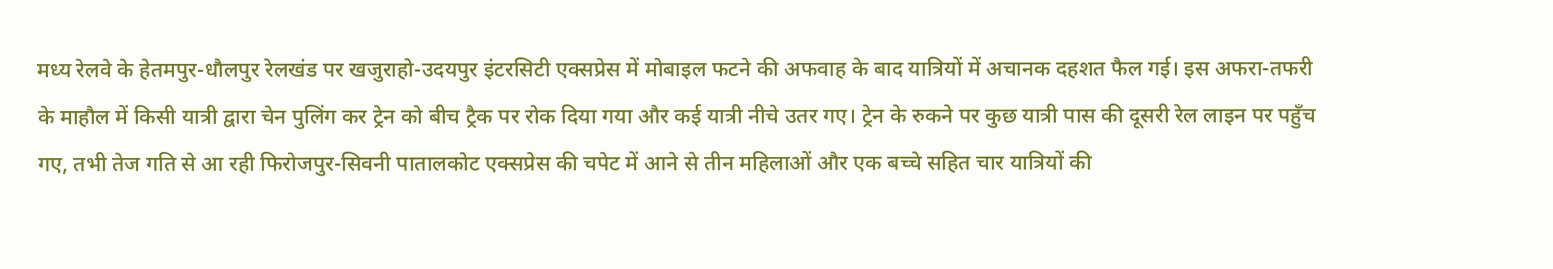मध्य रेलवे के हेतमपुर-धौलपुर रेलखंड पर खजुराहो-उदयपुर इंटरसिटी एक्सप्रेस में मोबाइल फटने की अफवाह के बाद यात्रियों में अचानक दहशत फैल गई। इस अफरा-तफरी के माहौल में किसी यात्री द्वारा चेन पुलिंग कर ट्रेन को बीच ट्रैक पर रोक दिया गया और कई यात्री नीचे उतर गए। ट्रेन के रुकने पर कुछ यात्री पास की दूसरी रेल लाइन पर पहुँच गए, तभी तेज गति से आ रही फिरोजपुर-सिवनी पातालकोट एक्सप्रेस की चपेट में आने से तीन महिलाओं और एक बच्चे सहित चार यात्रियों की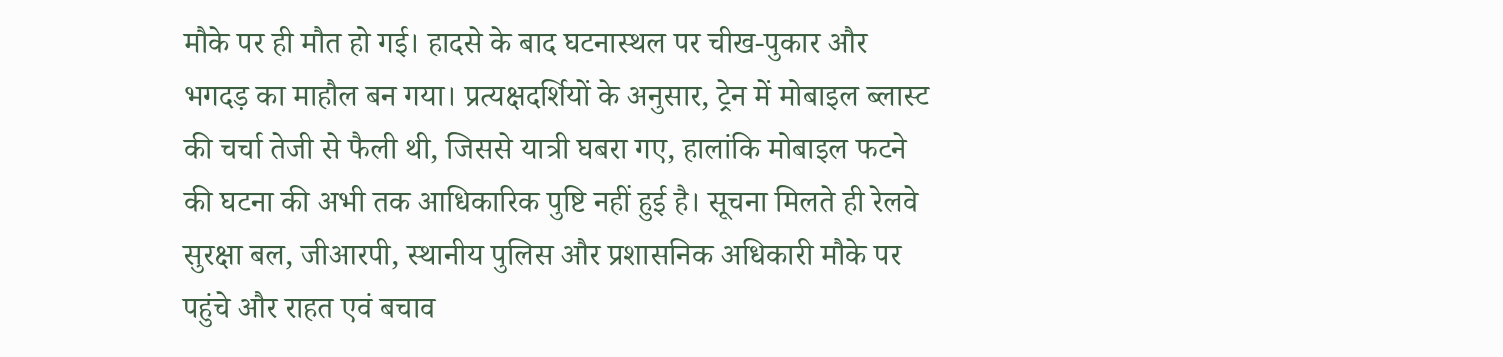मौके पर ही मौत हो गई। हादसे के बाद घटनास्थल पर चीख-पुकार और भगदड़ का माहौल बन गया। प्रत्यक्षदर्शियों के अनुसार, ट्रेन में मोबाइल ब्लास्ट की चर्चा तेजी से फैली थी, जिससे यात्री घबरा गए, हालांकि मोबाइल फटने की घटना की अभी तक आधिकारिक पुष्टि नहीं हुई है। सूचना मिलते ही रेलवे सुरक्षा बल, जीआरपी, स्थानीय पुलिस और प्रशासनिक अधिकारी मौके पर पहुंचे और राहत एवं बचाव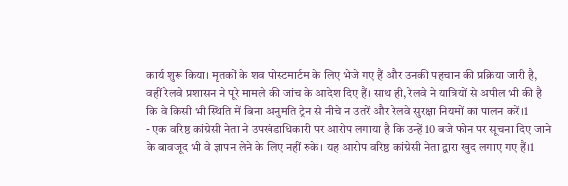कार्य शुरू किया। मृतकों के शव पोस्टमार्टम के लिए भेजे गए हैं और उनकी पहचान की प्रक्रिया जारी है, वहीं रेलवे प्रशासन ने पूरे मामले की जांच के आदेश दिए हैं। साथ ही, रेलवे ने यात्रियों से अपील भी की है कि वे किसी भी स्थिति में बिना अनुमति ट्रेन से नीचे न उतरें और रेलवे सुरक्षा नियमों का पालन करें।1
- एक वरिष्ठ कांग्रेसी नेता ने उपखंडाधिकारी पर आरोप लगाया है कि उन्हें 10 बजे फोन पर सूचना दिए जाने के बावजूद भी वे ज्ञापन लेने के लिए नहीं रुके। यह आरोप वरिष्ठ कांग्रेसी नेता द्वारा खुद लगाए गए हैं।1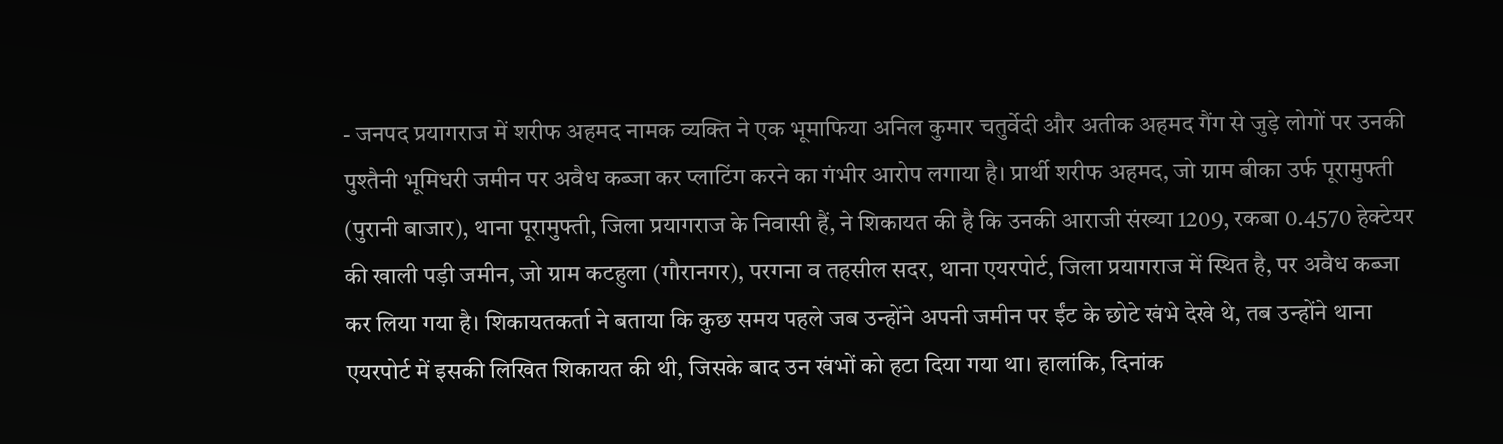- जनपद प्रयागराज में शरीफ अहमद नामक व्यक्ति ने एक भूमाफिया अनिल कुमार चतुर्वेदी और अतीक अहमद गैंग से जुड़े लोगों पर उनकी पुश्तैनी भूमिधरी जमीन पर अवैध कब्जा कर प्लाटिंग करने का गंभीर आरोप लगाया है। प्रार्थी शरीफ अहमद, जो ग्राम बीका उर्फ पूरामुफ्ती (पुरानी बाजार), थाना पूरामुफ्ती, जिला प्रयागराज के निवासी हैं, ने शिकायत की है कि उनकी आराजी संख्या 1209, रकबा 0.4570 हेक्टेयर की खाली पड़ी जमीन, जो ग्राम कटहुला (गौरानगर), परगना व तहसील सदर, थाना एयरपोर्ट, जिला प्रयागराज में स्थित है, पर अवैध कब्जा कर लिया गया है। शिकायतकर्ता ने बताया कि कुछ समय पहले जब उन्होंने अपनी जमीन पर ईंट के छोटे खंभे देखे थे, तब उन्होंने थाना एयरपोर्ट में इसकी लिखित शिकायत की थी, जिसके बाद उन खंभों को हटा दिया गया था। हालांकि, दिनांक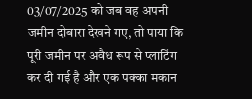03/07/2025 को जब वह अपनी जमीन दोबारा देखने गए, तो पाया कि पूरी जमीन पर अवैध रूप से प्लाटिंग कर दी गई है और एक पक्का मकान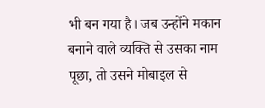भी बन गया है। जब उन्होंने मकान बनाने वाले व्यक्ति से उसका नाम पूछा, तो उसने मोबाइल से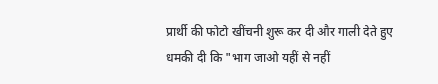प्रार्थी की फोटो खींचनी शुरू कर दी और गाली देते हुए धमकी दी कि "भाग जाओ यहीं से नहीं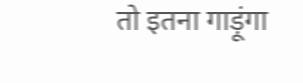तो इतना गाड़ूंगा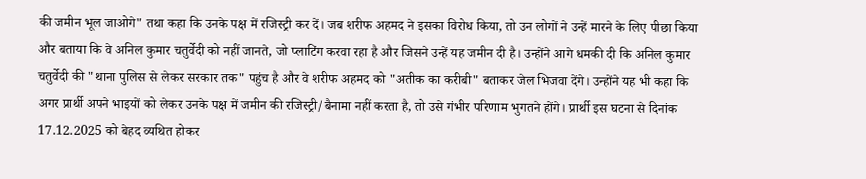की जमीन भूल जाओगे" तथा कहा कि उनके पक्ष में रजिस्ट्री कर दें। जब शरीफ अहमद ने इसका विरोध किया, तो उन लोगों ने उन्हें मारने के लिए पीछा किया और बताया कि वे अनिल कुमार चतुर्वेदी को नहीं जानते, जो प्लाटिंग करवा रहा है और जिसने उन्हें यह जमीन दी है। उन्होंने आगे धमकी दी कि अनिल कुमार चतुर्वेदी की "थाना पुलिस से लेकर सरकार तक" पहुंच है और वे शरीफ अहमद को "अतीक का करीबी" बताकर जेल भिजवा देंगे। उन्होंने यह भी कहा कि अगर प्रार्थी अपने भाइयों को लेकर उनके पक्ष में जमीन की रजिस्ट्री/बैनामा नहीं करता है, तो उसे गंभीर परिणाम भुगतने होंगे। प्रार्थी इस घटना से दिनांक 17.12.2025 को बेहद व्यथित होकर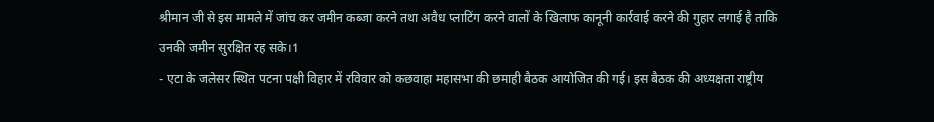श्रीमान जी से इस मामले में जांच कर जमीन कब्जा करने तथा अवैध प्लाटिंग करने वालों के खिलाफ कानूनी कार्रवाई करने की गुहार लगाई है ताकि उनकी जमीन सुरक्षित रह सके।1
- एटा के जलेसर स्थित पटना पक्षी विहार में रविवार को कछवाहा महासभा की छमाही बैठक आयोजित की गई। इस बैठक की अध्यक्षता राष्ट्रीय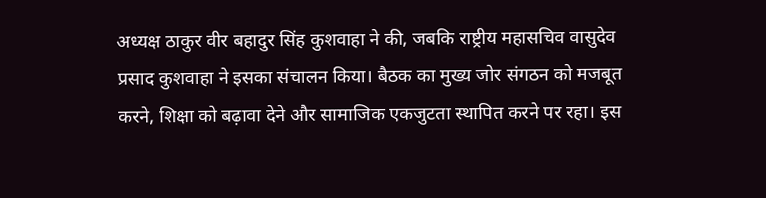अध्यक्ष ठाकुर वीर बहादुर सिंह कुशवाहा ने की, जबकि राष्ट्रीय महासचिव वासुदेव प्रसाद कुशवाहा ने इसका संचालन किया। बैठक का मुख्य जोर संगठन को मजबूत करने, शिक्षा को बढ़ावा देने और सामाजिक एकजुटता स्थापित करने पर रहा। इस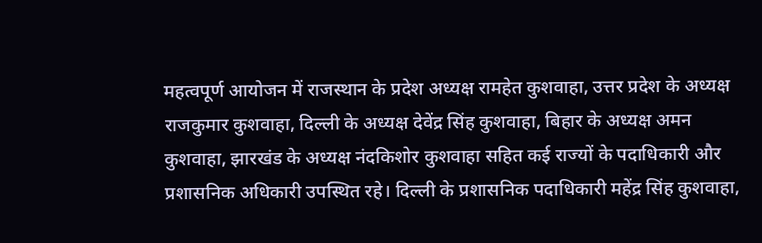महत्वपूर्ण आयोजन में राजस्थान के प्रदेश अध्यक्ष रामहेत कुशवाहा, उत्तर प्रदेश के अध्यक्ष राजकुमार कुशवाहा, दिल्ली के अध्यक्ष देवेंद्र सिंह कुशवाहा, बिहार के अध्यक्ष अमन कुशवाहा, झारखंड के अध्यक्ष नंदकिशोर कुशवाहा सहित कई राज्यों के पदाधिकारी और प्रशासनिक अधिकारी उपस्थित रहे। दिल्ली के प्रशासनिक पदाधिकारी महेंद्र सिंह कुशवाहा,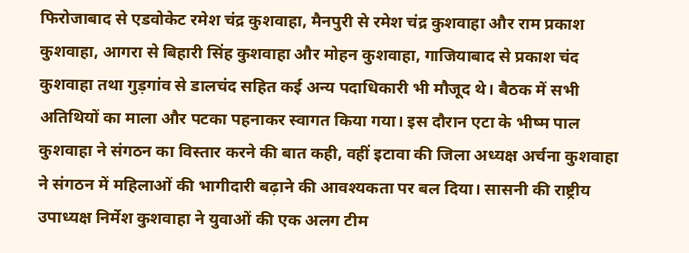फिरोजाबाद से एडवोकेट रमेश चंद्र कुशवाहा, मैनपुरी से रमेश चंद्र कुशवाहा और राम प्रकाश कुशवाहा, आगरा से बिहारी सिंह कुशवाहा और मोहन कुशवाहा, गाजियाबाद से प्रकाश चंद कुशवाहा तथा गुड़गांव से डालचंद सहित कई अन्य पदाधिकारी भी मौजूद थे। बैठक में सभी अतिथियों का माला और पटका पहनाकर स्वागत किया गया। इस दौरान एटा के भीष्म पाल कुशवाहा ने संगठन का विस्तार करने की बात कही, वहीं इटावा की जिला अध्यक्ष अर्चना कुशवाहा ने संगठन में महिलाओं की भागीदारी बढ़ाने की आवश्यकता पर बल दिया। सासनी की राष्ट्रीय उपाध्यक्ष निर्मेश कुशवाहा ने युवाओं की एक अलग टीम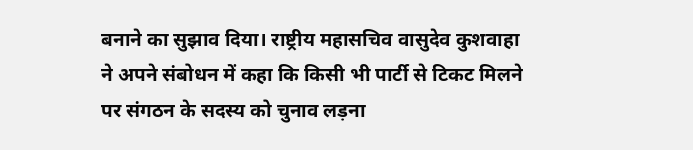बनाने का सुझाव दिया। राष्ट्रीय महासचिव वासुदेव कुशवाहा ने अपने संबोधन में कहा कि किसी भी पार्टी से टिकट मिलने पर संगठन के सदस्य को चुनाव लड़ना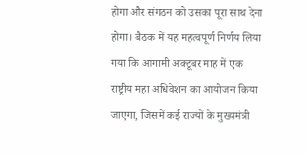होगा और संगठन को उसका पूरा साथ देना होगा। बैठक में यह महत्वपूर्ण निर्णय लिया गया कि आगामी अक्टूबर माह में एक राष्ट्रीय महा अधिवेशन का आयोजन किया जाएगा, जिसमें कई राज्यों के मुख्यमंत्री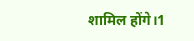शामिल होंगे।1